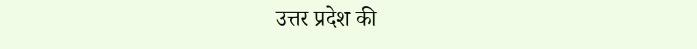उत्तर प्रदेश की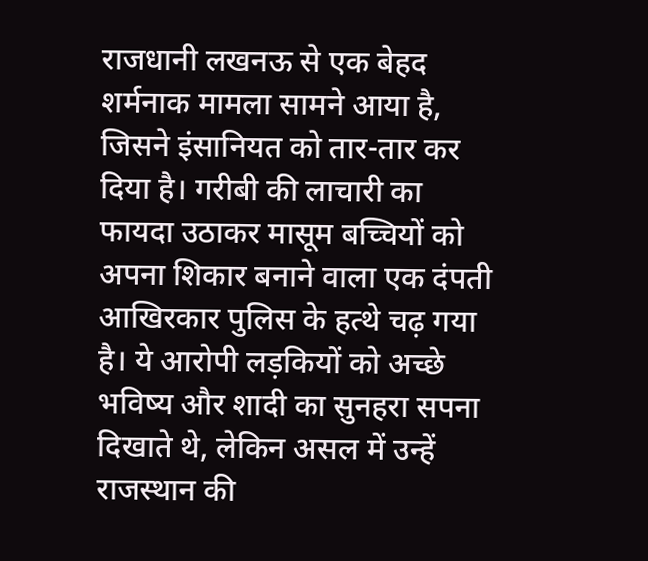राजधानी लखनऊ से एक बेहद शर्मनाक मामला सामने आया है, जिसने इंसानियत को तार-तार कर दिया है। गरीबी की लाचारी का फायदा उठाकर मासूम बच्चियों को अपना शिकार बनाने वाला एक दंपती आखिरकार पुलिस के हत्थे चढ़ गया है। ये आरोपी लड़कियों को अच्छे भविष्य और शादी का सुनहरा सपना दिखाते थे, लेकिन असल में उन्हें राजस्थान की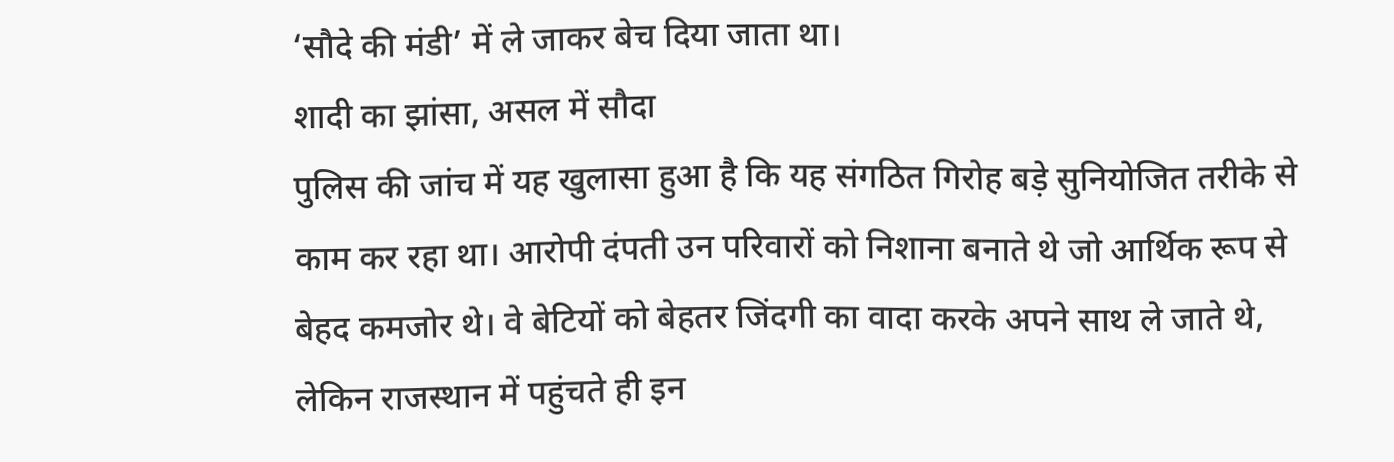‘सौदे की मंडी’ में ले जाकर बेच दिया जाता था।
शादी का झांसा, असल में सौदा
पुलिस की जांच में यह खुलासा हुआ है कि यह संगठित गिरोह बड़े सुनियोजित तरीके से काम कर रहा था। आरोपी दंपती उन परिवारों को निशाना बनाते थे जो आर्थिक रूप से बेहद कमजोर थे। वे बेटियों को बेहतर जिंदगी का वादा करके अपने साथ ले जाते थे, लेकिन राजस्थान में पहुंचते ही इन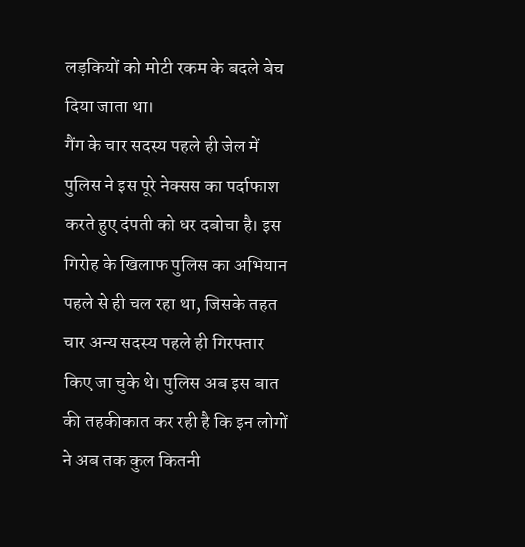लड़कियों को मोटी रकम के बदले बेच दिया जाता था।
गैंग के चार सदस्य पहले ही जेल में
पुलिस ने इस पूरे नेक्सस का पर्दाफाश करते हुए दंपती को धर दबोचा है। इस गिरोह के खिलाफ पुलिस का अभियान पहले से ही चल रहा था, जिसके तहत चार अन्य सदस्य पहले ही गिरफ्तार किए जा चुके थे। पुलिस अब इस बात की तहकीकात कर रही है कि इन लोगों ने अब तक कुल कितनी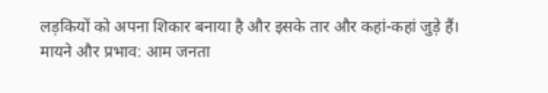लड़कियों को अपना शिकार बनाया है और इसके तार और कहां-कहां जुड़े हैं।
मायने और प्रभाव: आम जनता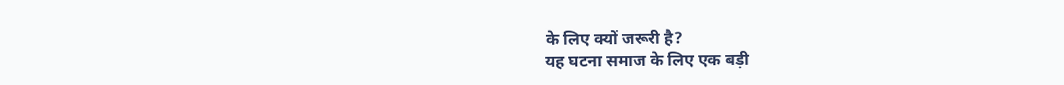के लिए क्यों जरूरी है?
यह घटना समाज के लिए एक बड़ी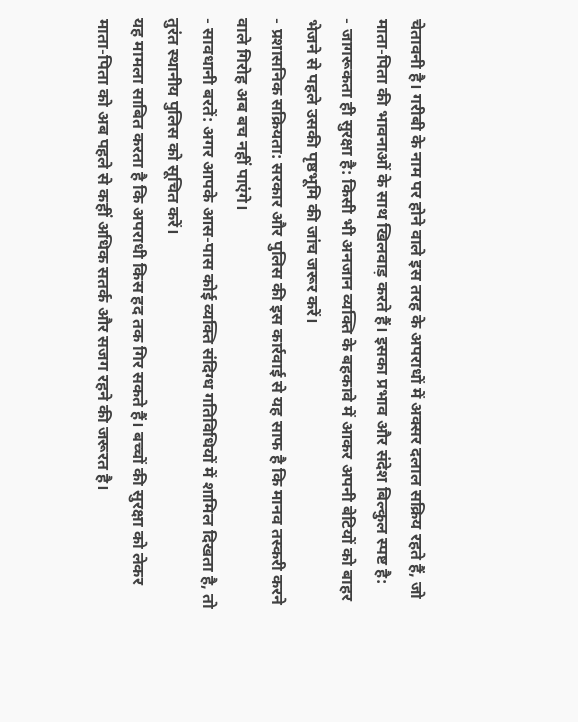चेतावनी है। गरीबी के नाम पर होने वाले इस तरह के अपराधों में अक्सर दलाल सक्रिय रहते हैं, जो माता-पिता की भावनाओं के साथ खिलवाड़ करते हैं। इसका प्रभाव और संदेश बिल्कुल स्पष्ट है:
- जागरूकता ही सुरक्षा है: किसी भी अनजान व्यक्ति के बहकावे में आकर अपनी बेटियों को बाहर भेजने से पहले उसकी पृष्ठभूमि की जांच जरूर करें।
- प्रशासनिक सक्रियता: सरकार और पुलिस की इस कार्रवाई से यह साफ है कि मानव तस्करी करने वाले गिरोह अब बच नहीं पाएंगे।
- सावधानी बरतें: अगर आपके आस-पास कोई व्यक्ति संदिग्ध गतिविधियों में शामिल दिखता है, तो तुरंत स्थानीय पुलिस को सूचित करें।
यह मामला साबित करता है कि अपराधी किस हद तक गिर सकते हैं। बच्चों की सुरक्षा को लेकर माता-पिता को अब पहले से कहीं अधिक सतर्क और सजग रहने की जरूरत है।